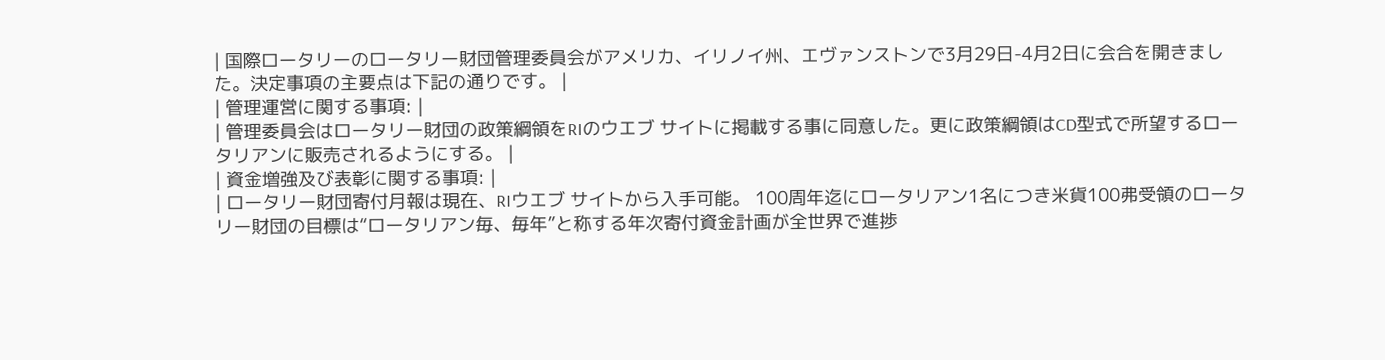| 国際ロータリーのロータリー財団管理委員会がアメリカ、イリノイ州、エヴァンストンで3月29日-4月2日に会合を開きました。決定事項の主要点は下記の通りです。 |
| 管理運営に関する事項: |
| 管理委員会はロータリー財団の政策綱領をRIのウエブ サイトに掲載する事に同意した。更に政策綱領はCD型式で所望するロータリアンに販売されるようにする。 |
| 資金増強及び表彰に関する事項: |
| ロータリー財団寄付月報は現在、RIウエブ サイトから入手可能。 100周年迄にロータリアン1名につき米貨100弗受領のロータリー財団の目標は“ロータリアン毎、毎年”と称する年次寄付資金計画が全世界で進捗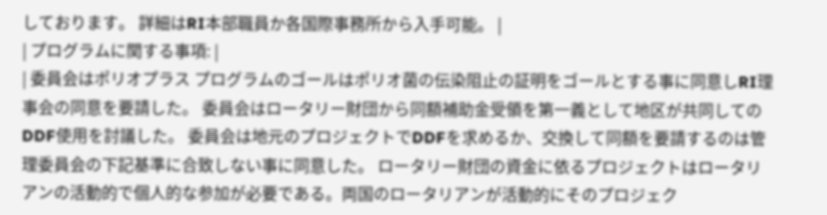しております。 詳細はRI本部職員か各国際事務所から入手可能。 |
| プログラムに関する事項: |
| 委員会はポリオプラス プログラムのゴールはポリオ菌の伝染阻止の証明をゴールとする事に同意しRI理事会の同意を要請した。 委員会はロータリー財団から同額補助金受領を第一義として地区が共同してのDDF使用を討議した。 委員会は地元のプロジェクトでDDFを求めるか、交換して同額を要請するのは管理委員会の下記基準に合致しない事に同意した。 ロータリー財団の資金に依るプロジェクトはロータリアンの活動的で個人的な参加が必要である。両国のロータリアンが活動的にそのプロジェク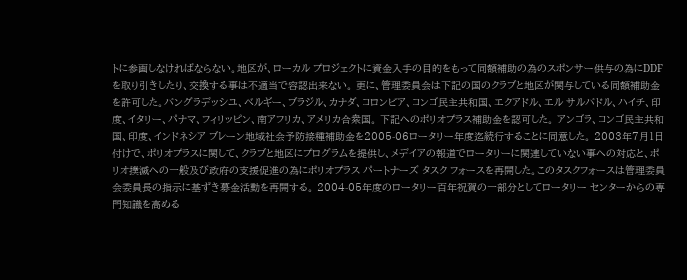トに参画しなければならない。地区が、ローカル プロジェクトに資金入手の目的をもって同額補助の為のスポンサー供与の為にDDFを取り引きしたり、交換する事は不適当で容認出来ない。 更に、管理委員会は下記の国のクラブと地区が関与している同額補助金を許可した。バングラデッシユ、ベルギー、ブラジル、カナダ、コロンビア、コンゴ民主共和国、エクアドル、エル サルバドル、ハイチ、印度、イタリー、パナマ、フィリッピン、南アフリカ、アメリカ合衆国。 下記へのポリオプラス補助金を認可した。 アンゴラ、コンゴ民主共和国、印度、インドネシア ブレーン地域社会予防接種補助金を2005-06ロータリー年度迄続行することに同意した。 2003年7月1日付けで、ポリオプラスに関して、クラブと地区にプログラムを提供し、メデイアの報道でロータリーに関連していない事への対応と、ポリオ撲滅への一般及び政府の支援促進の為にポリオプラス パートナーズ タスク フォースを再開した。このタスクフォースは管理委員会委員長の指示に基ずき募金活動を再開する。 2004-05年度のロータリー百年祝賀の一部分としてロータリー センターからの専門知識を高める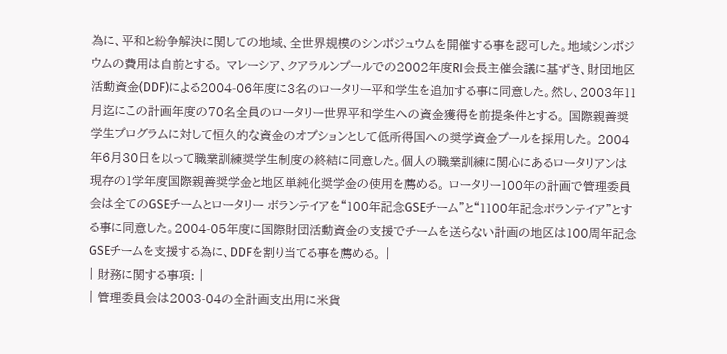為に、平和と紛争解決に関しての地域、全世界規模のシンポジュウムを開催する事を認可した。地域シンポジウムの費用は自前とする。 マレーシア、クアラルンプールでの2002年度RI会長主催会議に基ずき、財団地区活動資金(DDF)による2004-06年度に3名のロータリー平和学生を追加する事に同意した。然し、2003年11月迄にこの計画年度の70名全員のロータリー世界平和学生への資金獲得を前提条件とする。 国際親善奨学生プログラムに対して恒久的な資金のオプションとして低所得国への奨学資金プールを採用した。 2004年6月30日を以って職業訓練奨学生制度の終結に同意した。個人の職業訓練に関心にあるロータリアンは現存の1学年度国際親善奨学金と地区単純化奨学金の使用を薦める。 ロータリー100年の計画で管理委員会は全てのGSEチームとロータリー ボランテイアを“100年記念GSEチーム”と“1100年記念ボランテイア”とする事に同意した。2004-05年度に国際財団活動資金の支援でチームを送らない計画の地区は100周年記念GSEチームを支援する為に、DDFを割り当てる事を薦める。 |
| 財務に関する事項: |
| 管理委員会は2003-04の全計画支出用に米貨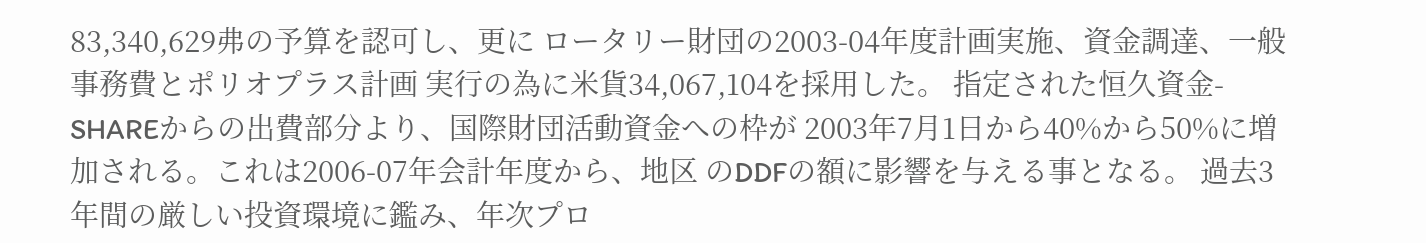83,340,629弗の予算を認可し、更に ロータリー財団の2003-04年度計画実施、資金調達、一般事務費とポリオプラス計画 実行の為に米貨34,067,104を採用した。 指定された恒久資金-SHAREからの出費部分より、国際財団活動資金への枠が 2003年7月1日から40%から50%に増加される。これは2006-07年会計年度から、地区 のDDFの額に影響を与える事となる。 過去3年間の厳しい投資環境に鑑み、年次プロ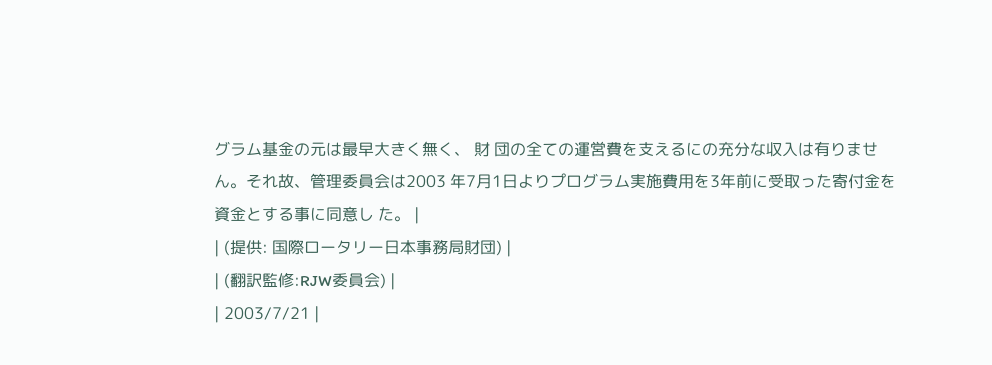グラム基金の元は最早大きく無く、 財 団の全ての運営費を支えるにの充分な収入は有りません。それ故、管理委員会は2003 年7月1日よりプログラム実施費用を3年前に受取った寄付金を資金とする事に同意し た。 |
| (提供: 国際ロータリー日本事務局財団) |
| (翻訳監修:RJW委員会) |
| 2003/7/21 |